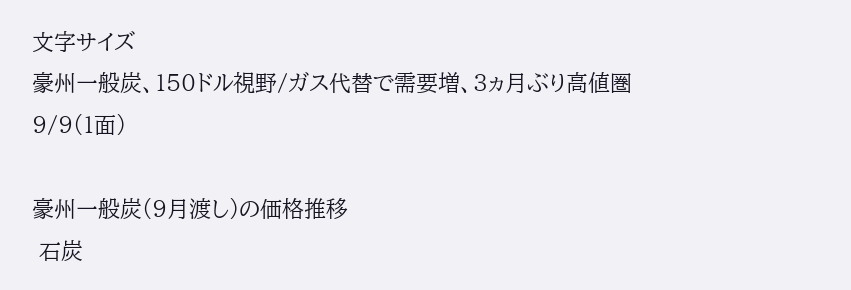文字サイズ
豪州一般炭、150ドル視野/ガス代替で需要増、3ヵ月ぶり高値圏
9/9(1面)

豪州一般炭(9月渡し)の価格推移
 石炭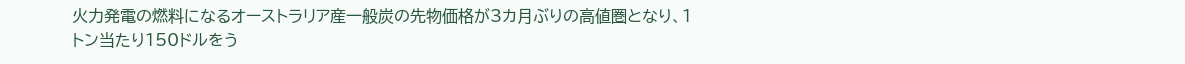火力発電の燃料になるオーストラリア産一般炭の先物価格が3カ月ぶりの高値圏となり、1トン当たり150ドルをう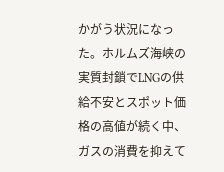かがう状況になった。ホルムズ海峡の実質封鎖でLNGの供給不安とスポット価格の高値が続く中、ガスの消費を抑えて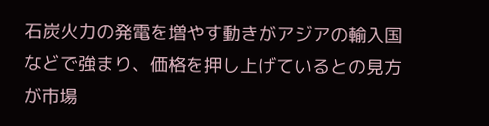石炭火力の発電を増やす動きがアジアの輸入国などで強まり、価格を押し上げているとの見方が市場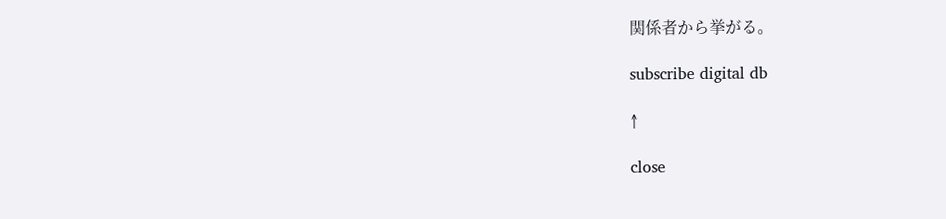関係者から挙がる。

subscribe digital db

↑

close